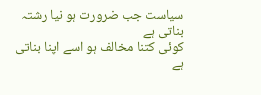سیاست جب ضرورت ہو نیا رشتہ بناتی ہے
کوئی کتنا مخالف ہو اسے اپنا بناتی ہے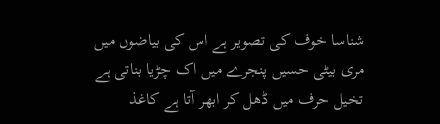شناسا خوف کی تصویر ہے اس کی بیاضوں میں
مری بیٹی حسیں پنجرے میں اک چڑیا بناتی ہے
تخیل حرف میں ڈھل کر ابھر آتا ہے کاغذ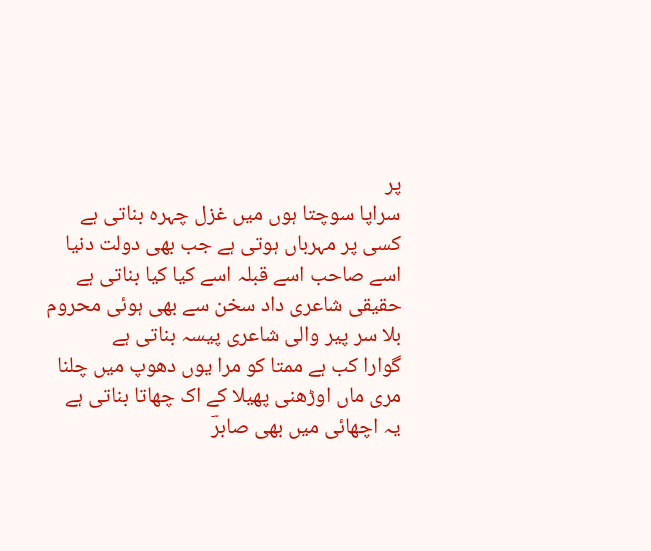پر
سراپا سوچتا ہوں میں غزل چہرہ بناتی ہے
کسی پر مہرباں ہوتی ہے جب بھی دولت دنیا
اسے صاحب اسے قبلہ اسے کیا کیا بناتی ہے
حقیقی شاعری داد سخن سے بھی ہوئی محروم
بلا سر پیر والی شاعری پیسہ بناتی ہے
گوارا کب ہے ممتا کو مرا یوں دھوپ میں چلنا
مری ماں اوڑھنی پھیلا کے اک چھاتا بناتی ہے
یہ اچھائی میں بھی صابرؔ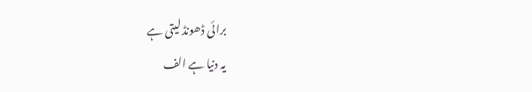برائی ڈھونڈ لیتی ہے
یہ دنیا ہے الف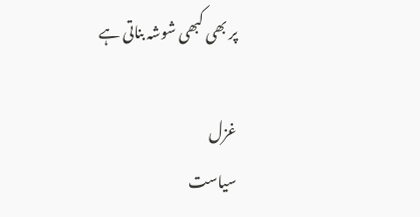پر بھی کبھی شوشہ بناتی ہے

غزل
سیاست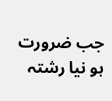جب ضرورت ہو نیا رشتہ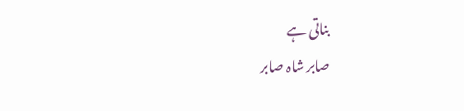بناتی ہے
صابر شاہ صابر